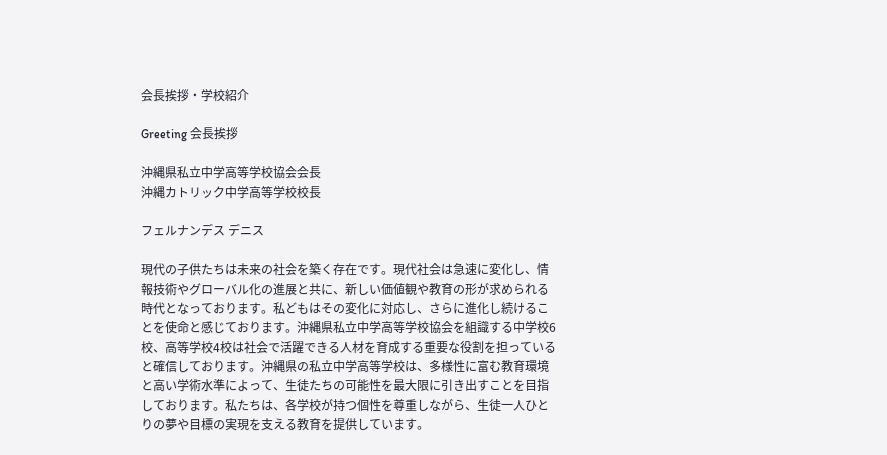会長挨拶・学校紹介

Greeting 会長挨拶

沖縄県私立中学高等学校協会会長
沖縄カトリック中学高等学校校長

フェルナンデス デニス

現代の子供たちは未来の社会を築く存在です。現代社会は急速に変化し、情報技術やグローバル化の進展と共に、新しい価値観や教育の形が求められる時代となっております。私どもはその変化に対応し、さらに進化し続けることを使命と感じております。沖縄県私立中学高等学校協会を組識する中学校6校、高等学校4校は社会で活躍できる人材を育成する重要な役割を担っていると確信しております。沖縄県の私立中学高等学校は、多様性に富む教育環境と高い学術水準によって、生徒たちの可能性を最大限に引き出すことを目指しております。私たちは、各学校が持つ個性を尊重しながら、生徒一人ひとりの夢や目標の実現を支える教育を提供しています。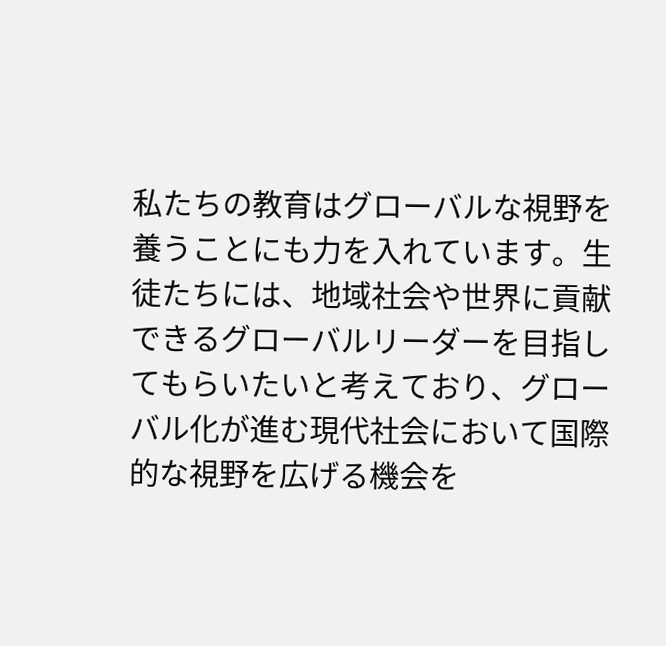私たちの教育はグローバルな視野を養うことにも力を入れています。生徒たちには、地域社会や世界に貢献できるグローバルリーダーを目指してもらいたいと考えており、グローバル化が進む現代社会において国際的な視野を広げる機会を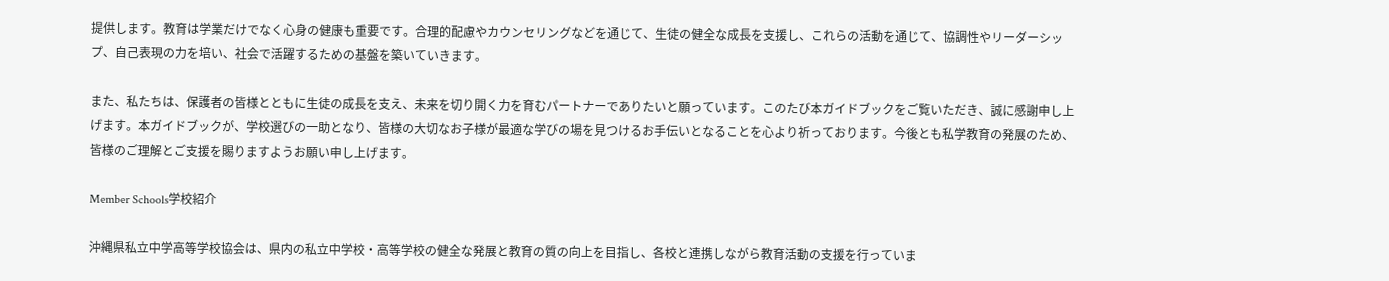提供します。教育は学業だけでなく心身の健康も重要です。合理的配慮やカウンセリングなどを通じて、生徒の健全な成長を支援し、これらの活動を通じて、協調性やリーダーシップ、自己表現の力を培い、社会で活躍するための基盤を築いていきます。

また、私たちは、保護者の皆様とともに生徒の成長を支え、未来を切り開く力を育むパートナーでありたいと願っています。このたび本ガイドブックをご覧いただき、誠に感謝申し上げます。本ガイドブックが、学校選びの一助となり、皆様の大切なお子様が最適な学びの場を見つけるお手伝いとなることを心より祈っております。今後とも私学教育の発展のため、皆様のご理解とご支援を賜りますようお願い申し上げます。

Member Schools学校紹介

沖縄県私立中学高等学校協会は、県内の私立中学校・高等学校の健全な発展と教育の質の向上を目指し、各校と連携しながら教育活動の支援を行っていま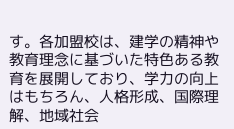す。各加盟校は、建学の精神や教育理念に基づいた特色ある教育を展開しており、学力の向上はもちろん、人格形成、国際理解、地域社会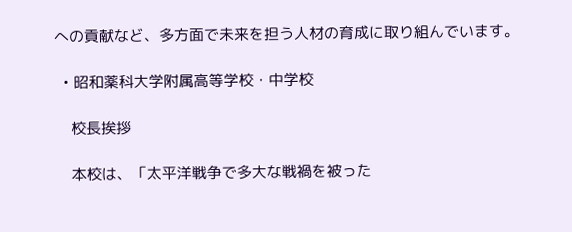への貢献など、多方面で未来を担う人材の育成に取り組んでいます。

  • 昭和薬科大学附属高等学校・中学校

    校長挨拶

    本校は、「太平洋戦争で多大な戦禍を被った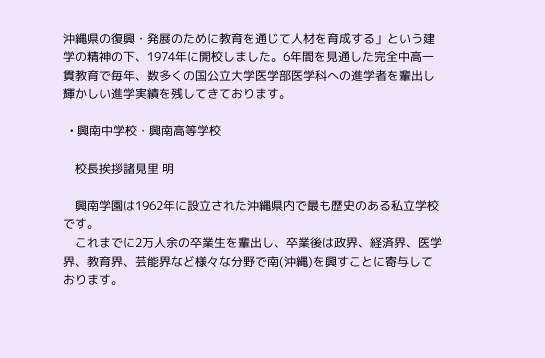沖縄県の復興・発展のために教育を通じて人材を育成する」という建学の精神の下、1974年に開校しました。6年間を見通した完全中高一貫教育で毎年、数多くの国公立大学医学部医学科への進学者を輩出し輝かしい進学実績を残してきております。

  • 興南中学校・興南高等学校

    校長挨拶諸見里 明

    興南学園は1962年に設立された沖縄県内で最も歴史のある私立学校です。
    これまでに2万人余の卒業生を輩出し、卒業後は政界、経済界、医学界、教育界、芸能界など様々な分野で南(沖縄)を興すことに寄与しております。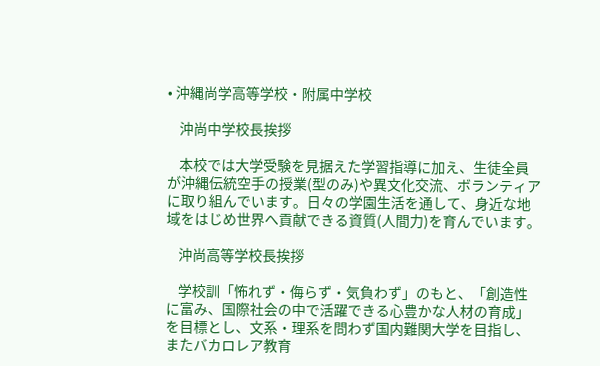• 沖縄尚学高等学校・附属中学校

    沖尚中学校長挨拶

    本校では大学受験を見据えた学習指導に加え、生徒全員が沖縄伝統空手の授業(型のみ)や異文化交流、ボランティアに取り組んでいます。日々の学園生活を通して、身近な地域をはじめ世界へ貢献できる資質(人間力)を育んでいます。

    沖尚高等学校長挨拶

    学校訓「怖れず・侮らず・気負わず」のもと、「創造性に富み、国際社会の中で活躍できる心豊かな人材の育成」を目標とし、文系・理系を問わず国内難関大学を目指し、またバカロレア教育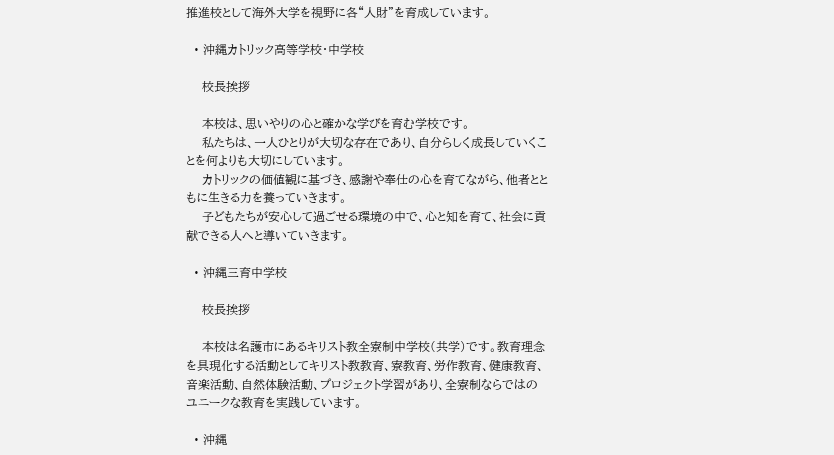推進校として海外大学を視野に各“人財”を育成しています。

  • 沖縄カトリック高等学校・中学校

    校長挨拶

    本校は、思いやりの心と確かな学びを育む学校です。
    私たちは、一人ひとりが大切な存在であり、自分らしく成長していくことを何よりも大切にしています。
    カトリックの価値観に基づき、感謝や奉仕の心を育てながら、他者とともに生きる力を養っていきます。
    子どもたちが安心して過ごせる環境の中で、心と知を育て、社会に貢献できる人へと導いていきます。

  • 沖縄三育中学校

    校長挨拶

    本校は名護市にあるキリスト教全寮制中学校(共学)です。教育理念を具現化する活動としてキリスト教教育、寮教育、労作教育、健康教育、音楽活動、自然体験活動、プロジェクト学習があり、全寮制ならではのユニークな教育を実践しています。

  • 沖縄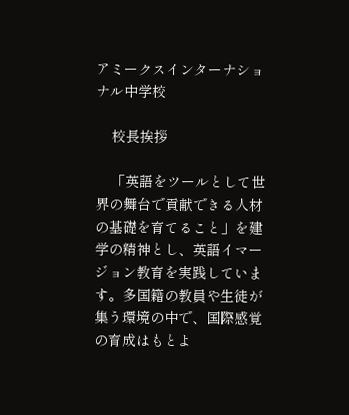アミークスインターナショナル中学校

    校長挨拶

    「英語をツールとして世界の舞台で貢献できる人材の基礎を育てること」を建学の精神とし、英語イマージョン教育を実践しています。多国籍の教員や生徒が集う環境の中で、国際感覚の育成はもとよ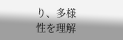り、多様性を理解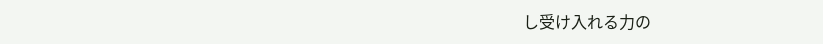し受け入れる力の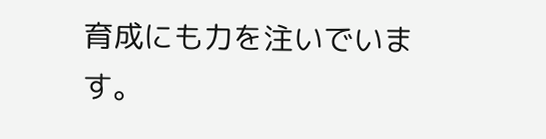育成にも力を注いでいます。